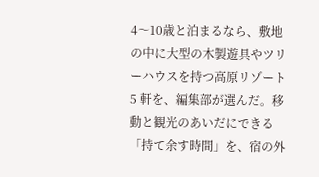4〜10歳と泊まるなら、敷地の中に大型の木製遊具やツリーハウスを持つ高原リゾート 5 軒を、編集部が選んだ。移動と観光のあいだにできる「持て余す時間」を、宿の外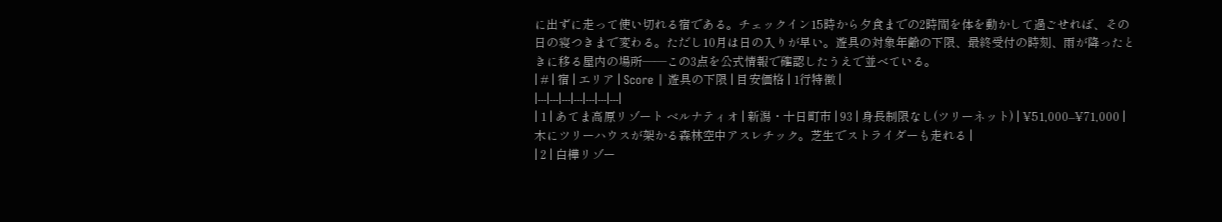に出ずに走って使い切れる宿である。チェックイン15時から夕食までの2時間を体を動かして過ごせれば、その日の寝つきまで変わる。ただし10月は日の入りが早い。遊具の対象年齢の下限、最終受付の時刻、雨が降ったときに移る屋内の場所——この3点を公式情報で確認したうえで並べている。
| # | 宿 | エリア | Score | 遊具の下限 | 目安価格 | 1行特徴 |
|---|---|---|---|---|---|---|
| 1 | あてま高原リゾート ベルナティオ | 新潟・十日町市 | 93 | 身長制限なし(ツリーネット) | ¥51,000–¥71,000 | 木にツリーハウスが架かる森林空中アスレチック。芝生でストライダーも走れる |
| 2 | 白樺リゾー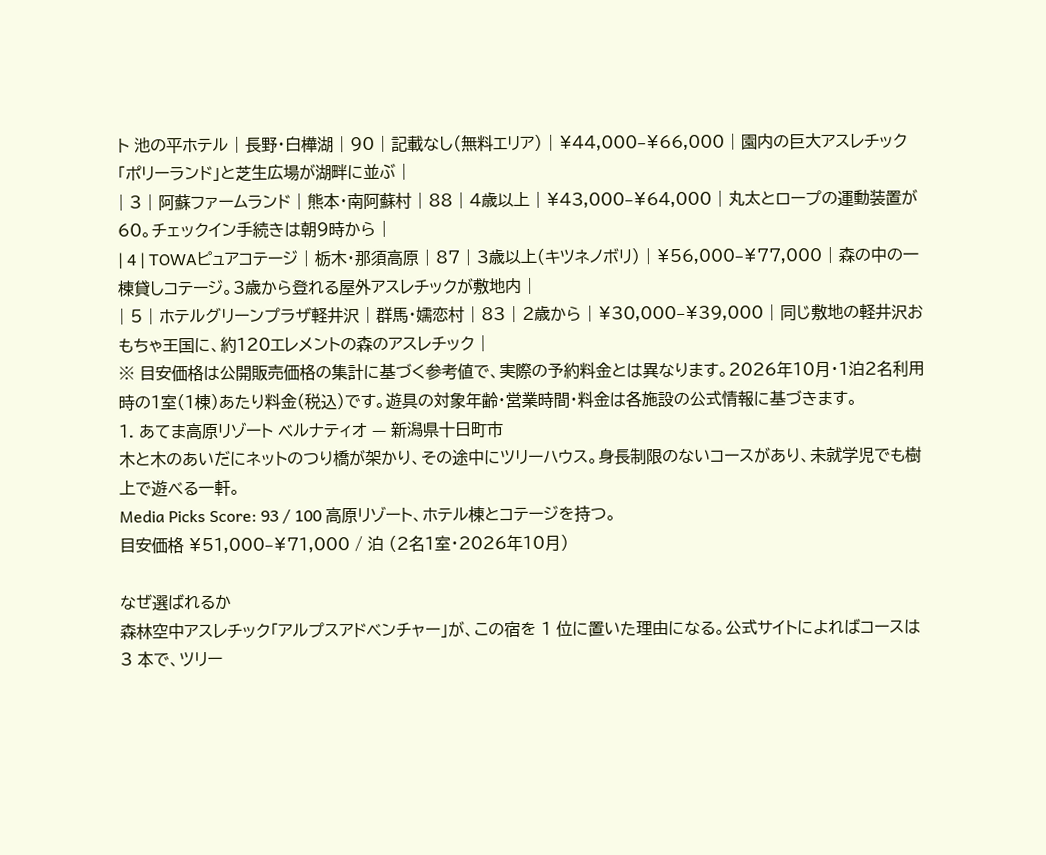ト 池の平ホテル | 長野・白樺湖 | 90 | 記載なし(無料エリア) | ¥44,000–¥66,000 | 園内の巨大アスレチック「ポリーランド」と芝生広場が湖畔に並ぶ |
| 3 | 阿蘇ファームランド | 熊本・南阿蘇村 | 88 | 4歳以上 | ¥43,000–¥64,000 | 丸太とロープの運動装置が60。チェックイン手続きは朝9時から |
| 4 | TOWAピュアコテージ | 栃木・那須高原 | 87 | 3歳以上(キツネノボリ) | ¥56,000–¥77,000 | 森の中の一棟貸しコテージ。3歳から登れる屋外アスレチックが敷地内 |
| 5 | ホテルグリーンプラザ軽井沢 | 群馬・嬬恋村 | 83 | 2歳から | ¥30,000–¥39,000 | 同じ敷地の軽井沢おもちゃ王国に、約120エレメントの森のアスレチック |
※ 目安価格は公開販売価格の集計に基づく参考値で、実際の予約料金とは異なります。2026年10月・1泊2名利用時の1室(1棟)あたり料金(税込)です。遊具の対象年齢・営業時間・料金は各施設の公式情報に基づきます。
1. あてま高原リゾート ベルナティオ — 新潟県十日町市
木と木のあいだにネットのつり橋が架かり、その途中にツリーハウス。身長制限のないコースがあり、未就学児でも樹上で遊べる一軒。
Media Picks Score: 93 / 100 高原リゾート、ホテル棟とコテージを持つ。
目安価格 ¥51,000–¥71,000 / 泊 (2名1室・2026年10月)

なぜ選ばれるか
森林空中アスレチック「アルプスアドベンチャー」が、この宿を 1 位に置いた理由になる。公式サイトによればコースは 3 本で、ツリー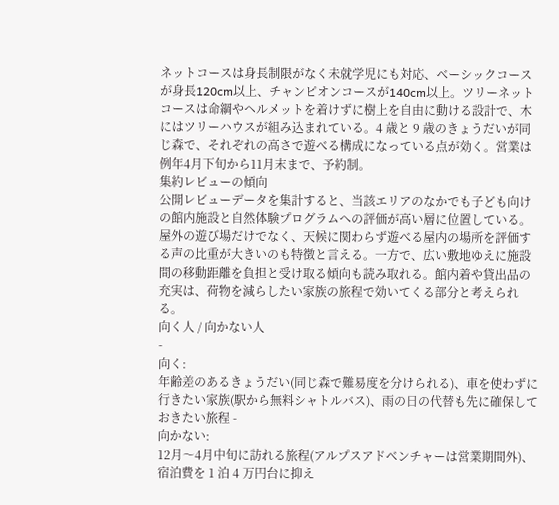ネットコースは身長制限がなく未就学児にも対応、ベーシックコースが身長120cm以上、チャンピオンコースが140cm以上。ツリーネットコースは命綱やヘルメットを着けずに樹上を自由に動ける設計で、木にはツリーハウスが組み込まれている。4 歳と 9 歳のきょうだいが同じ森で、それぞれの高さで遊べる構成になっている点が効く。営業は例年4月下旬から11月末まで、予約制。
集約レビューの傾向
公開レビューデータを集計すると、当該エリアのなかでも子ども向けの館内施設と自然体験プログラムへの評価が高い層に位置している。屋外の遊び場だけでなく、天候に関わらず遊べる屋内の場所を評価する声の比重が大きいのも特徴と言える。一方で、広い敷地ゆえに施設間の移動距離を負担と受け取る傾向も読み取れる。館内着や貸出品の充実は、荷物を減らしたい家族の旅程で効いてくる部分と考えられる。
向く人 / 向かない人
-
向く:
年齢差のあるきょうだい(同じ森で難易度を分けられる)、車を使わずに行きたい家族(駅から無料シャトルバス)、雨の日の代替も先に確保しておきたい旅程 -
向かない:
12月〜4月中旬に訪れる旅程(アルプスアドベンチャーは営業期間外)、宿泊費を 1 泊 4 万円台に抑え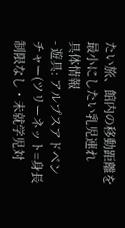たい旅、館内の移動距離を最小にしたい乳児連れ
具体情報
- 遊具: アルプスアドベンチャー(ツリーネット=身長制限なし・未就学児対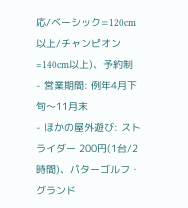応/ベーシック=120cm以上/チャンピオン=140cm以上)、予約制
- 営業期間: 例年4月下旬〜11月末
- ほかの屋外遊び: ストライダー 200円(1台/2時間)、パターゴルフ・グランド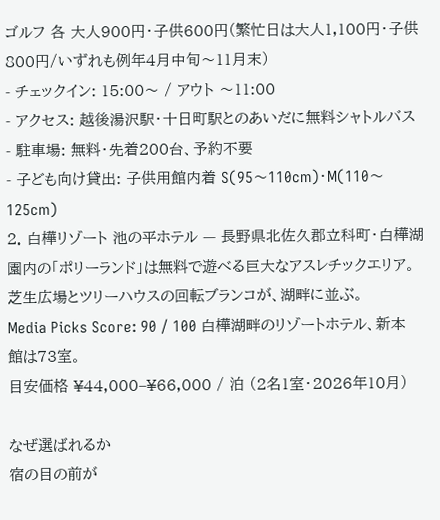ゴルフ 各 大人900円・子供600円(繁忙日は大人1,100円・子供800円/いずれも例年4月中旬〜11月末)
- チェックイン: 15:00〜 / アウト 〜11:00
- アクセス: 越後湯沢駅・十日町駅とのあいだに無料シャトルバス
- 駐車場: 無料・先着200台、予約不要
- 子ども向け貸出: 子供用館内着 S(95〜110cm)・M(110〜125cm)
2. 白樺リゾート 池の平ホテル — 長野県北佐久郡立科町・白樺湖
園内の「ポリーランド」は無料で遊べる巨大なアスレチックエリア。芝生広場とツリーハウスの回転ブランコが、湖畔に並ぶ。
Media Picks Score: 90 / 100 白樺湖畔のリゾートホテル、新本館は73室。
目安価格 ¥44,000–¥66,000 / 泊 (2名1室・2026年10月)

なぜ選ばれるか
宿の目の前が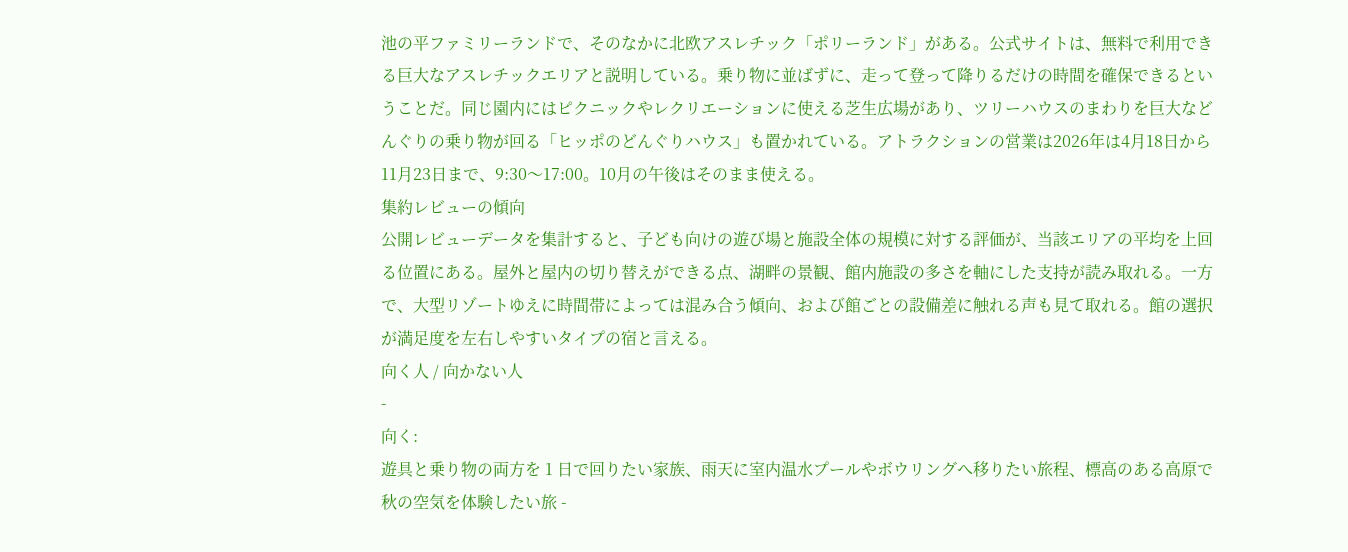池の平ファミリーランドで、そのなかに北欧アスレチック「ポリーランド」がある。公式サイトは、無料で利用できる巨大なアスレチックエリアと説明している。乗り物に並ばずに、走って登って降りるだけの時間を確保できるということだ。同じ園内にはピクニックやレクリエーションに使える芝生広場があり、ツリーハウスのまわりを巨大などんぐりの乗り物が回る「ヒッポのどんぐりハウス」も置かれている。アトラクションの営業は2026年は4月18日から11月23日まで、9:30〜17:00。10月の午後はそのまま使える。
集約レビューの傾向
公開レビューデータを集計すると、子ども向けの遊び場と施設全体の規模に対する評価が、当該エリアの平均を上回る位置にある。屋外と屋内の切り替えができる点、湖畔の景観、館内施設の多さを軸にした支持が読み取れる。一方で、大型リゾートゆえに時間帯によっては混み合う傾向、および館ごとの設備差に触れる声も見て取れる。館の選択が満足度を左右しやすいタイプの宿と言える。
向く人 / 向かない人
-
向く:
遊具と乗り物の両方を 1 日で回りたい家族、雨天に室内温水プールやボウリングへ移りたい旅程、標高のある高原で秋の空気を体験したい旅 -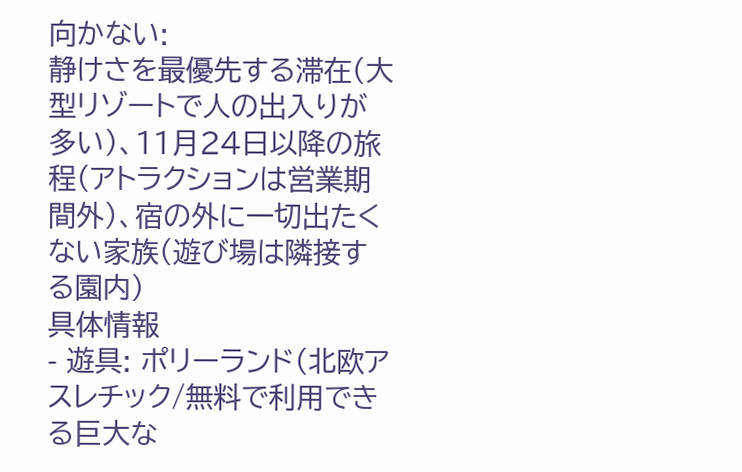向かない:
静けさを最優先する滞在(大型リゾートで人の出入りが多い)、11月24日以降の旅程(アトラクションは営業期間外)、宿の外に一切出たくない家族(遊び場は隣接する園内)
具体情報
- 遊具: ポリーランド(北欧アスレチック/無料で利用できる巨大な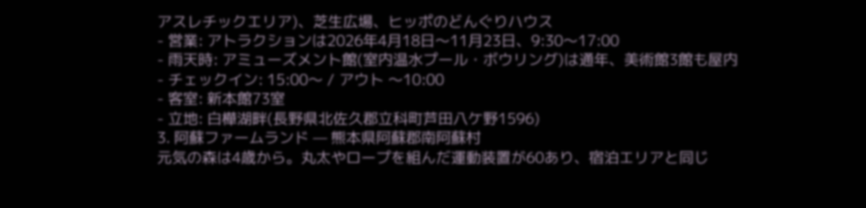アスレチックエリア)、芝生広場、ヒッポのどんぐりハウス
- 営業: アトラクションは2026年4月18日〜11月23日、9:30〜17:00
- 雨天時: アミューズメント館(室内温水プール・ボウリング)は通年、美術館3館も屋内
- チェックイン: 15:00〜 / アウト 〜10:00
- 客室: 新本館73室
- 立地: 白樺湖畔(長野県北佐久郡立科町芦田八ケ野1596)
3. 阿蘇ファームランド — 熊本県阿蘇郡南阿蘇村
元気の森は4歳から。丸太やロープを組んだ運動装置が60あり、宿泊エリアと同じ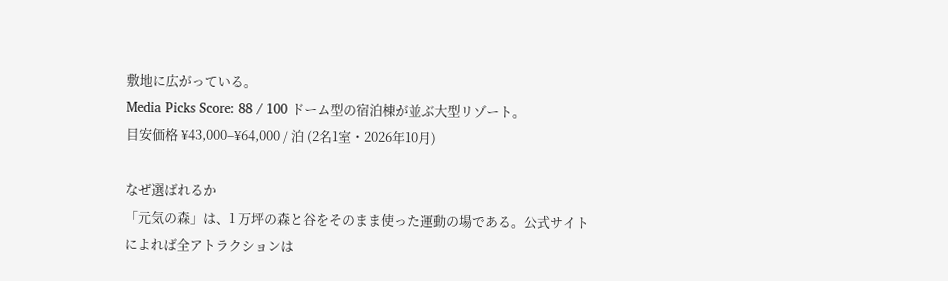敷地に広がっている。
Media Picks Score: 88 / 100 ドーム型の宿泊棟が並ぶ大型リゾート。
目安価格 ¥43,000–¥64,000 / 泊 (2名1室・2026年10月)

なぜ選ばれるか
「元気の森」は、1 万坪の森と谷をそのまま使った運動の場である。公式サイトによれば全アトラクションは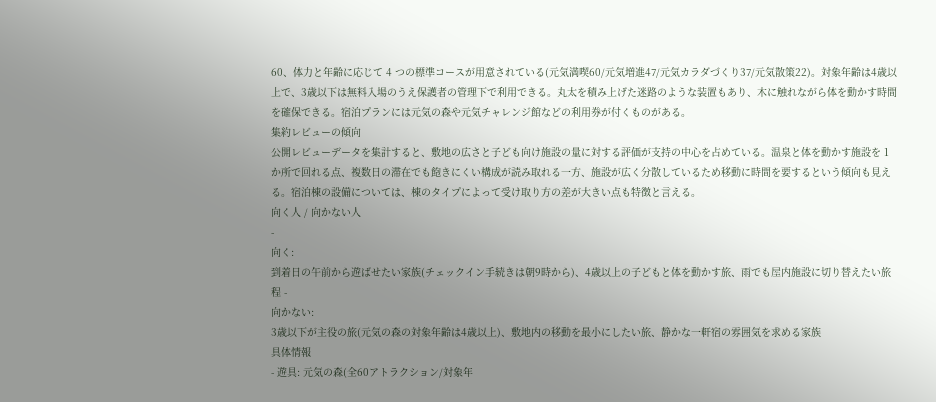60、体力と年齢に応じて 4 つの標準コースが用意されている(元気満喫60/元気増進47/元気カラダづくり37/元気散策22)。対象年齢は4歳以上で、3歳以下は無料入場のうえ保護者の管理下で利用できる。丸太を積み上げた迷路のような装置もあり、木に触れながら体を動かす時間を確保できる。宿泊プランには元気の森や元気チャレンジ館などの利用券が付くものがある。
集約レビューの傾向
公開レビューデータを集計すると、敷地の広さと子ども向け施設の量に対する評価が支持の中心を占めている。温泉と体を動かす施設を 1 か所で回れる点、複数日の滞在でも飽きにくい構成が読み取れる一方、施設が広く分散しているため移動に時間を要するという傾向も見える。宿泊棟の設備については、棟のタイプによって受け取り方の差が大きい点も特徴と言える。
向く人 / 向かない人
-
向く:
到着日の午前から遊ばせたい家族(チェックイン手続きは朝9時から)、4歳以上の子どもと体を動かす旅、雨でも屋内施設に切り替えたい旅程 -
向かない:
3歳以下が主役の旅(元気の森の対象年齢は4歳以上)、敷地内の移動を最小にしたい旅、静かな一軒宿の雰囲気を求める家族
具体情報
- 遊具: 元気の森(全60アトラクション/対象年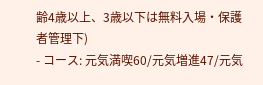齢4歳以上、3歳以下は無料入場・保護者管理下)
- コース: 元気満喫60/元気増進47/元気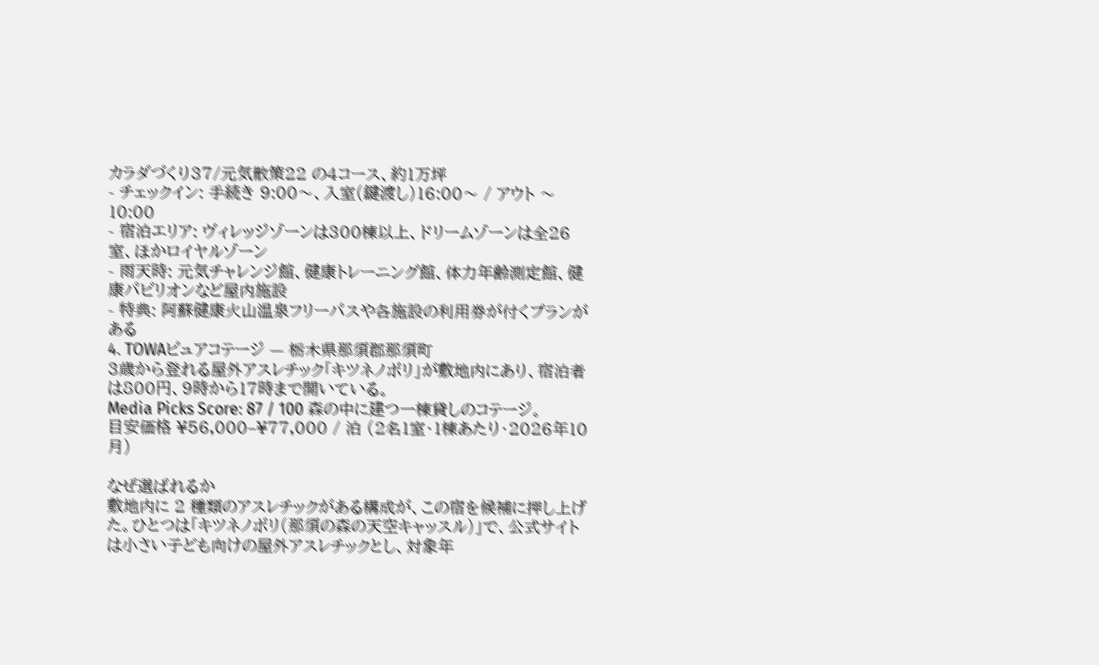カラダづくり37/元気散策22 の4コース、約1万坪
- チェックイン: 手続き 9:00〜、入室(鍵渡し)16:00〜 / アウト 〜10:00
- 宿泊エリア: ヴィレッジゾーンは300棟以上、ドリームゾーンは全26室、ほかロイヤルゾーン
- 雨天時: 元気チャレンジ館、健康トレーニング館、体力年齢測定館、健康パビリオンなど屋内施設
- 特典: 阿蘇健康火山温泉フリーパスや各施設の利用券が付くプランがある
4. TOWAピュアコテージ — 栃木県那須郡那須町
3歳から登れる屋外アスレチック「キツネノボリ」が敷地内にあり、宿泊者は800円、9時から17時まで開いている。
Media Picks Score: 87 / 100 森の中に建つ一棟貸しのコテージ。
目安価格 ¥56,000–¥77,000 / 泊 (2名1室・1棟あたり・2026年10月)

なぜ選ばれるか
敷地内に 2 種類のアスレチックがある構成が、この宿を候補に押し上げた。ひとつは「キツネノボリ(那須の森の天空キャッスル)」で、公式サイトは小さい子ども向けの屋外アスレチックとし、対象年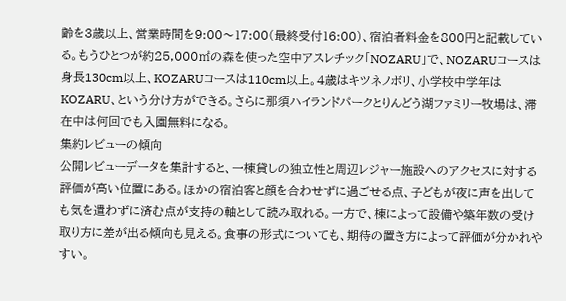齢を3歳以上、営業時間を9:00〜17:00(最終受付16:00)、宿泊者料金を800円と記載している。もうひとつが約25,000㎡の森を使った空中アスレチック「NOZARU」で、NOZARUコースは身長130cm以上、KOZARUコースは110cm以上。4歳はキツネノボリ、小学校中学年はKOZARU、という分け方ができる。さらに那須ハイランドパークとりんどう湖ファミリー牧場は、滞在中は何回でも入園無料になる。
集約レビューの傾向
公開レビューデータを集計すると、一棟貸しの独立性と周辺レジャー施設へのアクセスに対する評価が高い位置にある。ほかの宿泊客と顔を合わせずに過ごせる点、子どもが夜に声を出しても気を遣わずに済む点が支持の軸として読み取れる。一方で、棟によって設備や築年数の受け取り方に差が出る傾向も見える。食事の形式についても、期待の置き方によって評価が分かれやすい。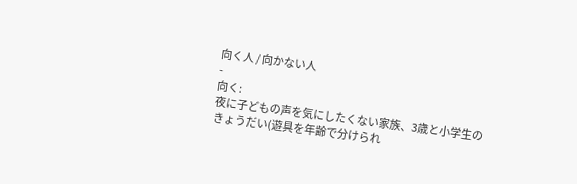向く人 / 向かない人
-
向く:
夜に子どもの声を気にしたくない家族、3歳と小学生のきょうだい(遊具を年齢で分けられ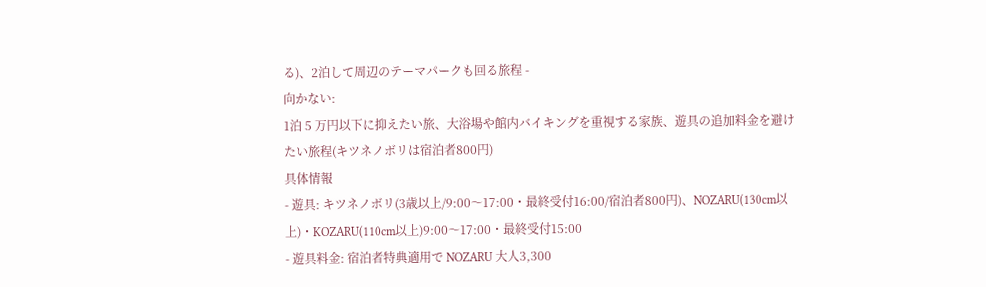る)、2泊して周辺のテーマパークも回る旅程 -
向かない:
1泊 5 万円以下に抑えたい旅、大浴場や館内バイキングを重視する家族、遊具の追加料金を避けたい旅程(キツネノボリは宿泊者800円)
具体情報
- 遊具: キツネノボリ(3歳以上/9:00〜17:00・最終受付16:00/宿泊者800円)、NOZARU(130cm以上)・KOZARU(110cm以上)9:00〜17:00・最終受付15:00
- 遊具料金: 宿泊者特典適用で NOZARU 大人3,300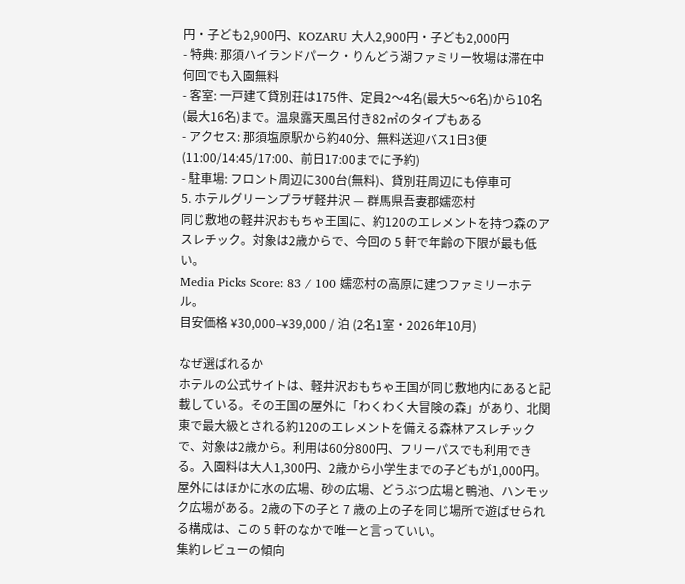円・子ども2,900円、KOZARU 大人2,900円・子ども2,000円
- 特典: 那須ハイランドパーク・りんどう湖ファミリー牧場は滞在中何回でも入園無料
- 客室: 一戸建て貸別荘は175件、定員2〜4名(最大5〜6名)から10名(最大16名)まで。温泉露天風呂付き82㎡のタイプもある
- アクセス: 那須塩原駅から約40分、無料送迎バス1日3便(11:00/14:45/17:00、前日17:00までに予約)
- 駐車場: フロント周辺に300台(無料)、貸別荘周辺にも停車可
5. ホテルグリーンプラザ軽井沢 — 群馬県吾妻郡嬬恋村
同じ敷地の軽井沢おもちゃ王国に、約120のエレメントを持つ森のアスレチック。対象は2歳からで、今回の 5 軒で年齢の下限が最も低い。
Media Picks Score: 83 / 100 嬬恋村の高原に建つファミリーホテル。
目安価格 ¥30,000–¥39,000 / 泊 (2名1室・2026年10月)

なぜ選ばれるか
ホテルの公式サイトは、軽井沢おもちゃ王国が同じ敷地内にあると記載している。その王国の屋外に「わくわく大冒険の森」があり、北関東で最大級とされる約120のエレメントを備える森林アスレチックで、対象は2歳から。利用は60分800円、フリーパスでも利用できる。入園料は大人1,300円、2歳から小学生までの子どもが1,000円。屋外にはほかに水の広場、砂の広場、どうぶつ広場と鴨池、ハンモック広場がある。2歳の下の子と 7 歳の上の子を同じ場所で遊ばせられる構成は、この 5 軒のなかで唯一と言っていい。
集約レビューの傾向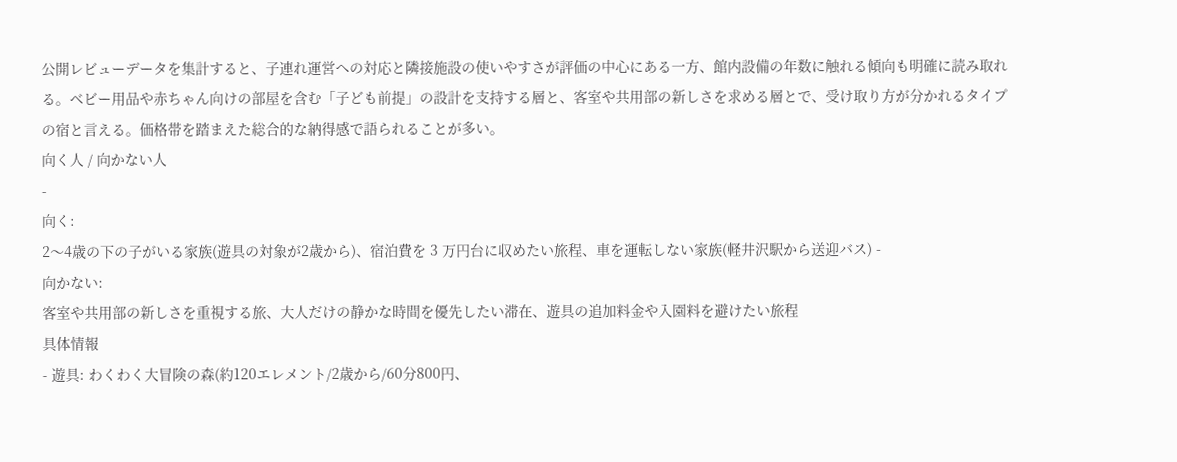公開レビューデータを集計すると、子連れ運営への対応と隣接施設の使いやすさが評価の中心にある一方、館内設備の年数に触れる傾向も明確に読み取れる。ベビー用品や赤ちゃん向けの部屋を含む「子ども前提」の設計を支持する層と、客室や共用部の新しさを求める層とで、受け取り方が分かれるタイプの宿と言える。価格帯を踏まえた総合的な納得感で語られることが多い。
向く人 / 向かない人
-
向く:
2〜4歳の下の子がいる家族(遊具の対象が2歳から)、宿泊費を 3 万円台に収めたい旅程、車を運転しない家族(軽井沢駅から送迎バス) -
向かない:
客室や共用部の新しさを重視する旅、大人だけの静かな時間を優先したい滞在、遊具の追加料金や入園料を避けたい旅程
具体情報
- 遊具: わくわく大冒険の森(約120エレメント/2歳から/60分800円、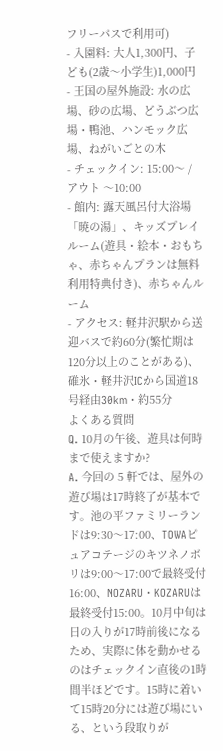フリーパスで利用可)
- 入園料: 大人1,300円、子ども(2歳〜小学生)1,000円
- 王国の屋外施設: 水の広場、砂の広場、どうぶつ広場・鴨池、ハンモック広場、ねがいごとの木
- チェックイン: 15:00〜 / アウト 〜10:00
- 館内: 露天風呂付大浴場「暁の湯」、キッズプレイルーム(遊具・絵本・おもちゃ、赤ちゃんプランは無料利用特典付き)、赤ちゃんルーム
- アクセス: 軽井沢駅から送迎バスで約60分(繁忙期は120分以上のことがある)、碓氷・軽井沢ICから国道18号経由30km・約55分
よくある質問
Q. 10月の午後、遊具は何時まで使えますか?
A. 今回の 5 軒では、屋外の遊び場は17時終了が基本です。池の平ファミリーランドは9:30〜17:00、TOWAピュアコテージのキツネノボリは9:00〜17:00で最終受付16:00、NOZARU・KOZARUは最終受付15:00。10月中旬は日の入りが17時前後になるため、実際に体を動かせるのはチェックイン直後の1時間半ほどです。15時に着いて15時20分には遊び場にいる、という段取りが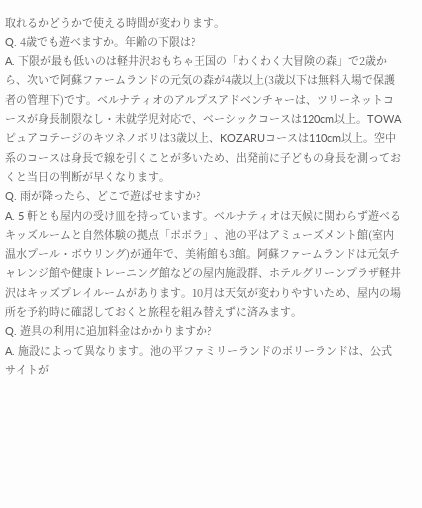取れるかどうかで使える時間が変わります。
Q. 4歳でも遊べますか。年齢の下限は?
A. 下限が最も低いのは軽井沢おもちゃ王国の「わくわく大冒険の森」で2歳から、次いで阿蘇ファームランドの元気の森が4歳以上(3歳以下は無料入場で保護者の管理下)です。ベルナティオのアルプスアドベンチャーは、ツリーネットコースが身長制限なし・未就学児対応で、ベーシックコースは120cm以上。TOWAピュアコテージのキツネノボリは3歳以上、KOZARUコースは110cm以上。空中系のコースは身長で線を引くことが多いため、出発前に子どもの身長を測っておくと当日の判断が早くなります。
Q. 雨が降ったら、どこで遊ばせますか?
A. 5 軒とも屋内の受け皿を持っています。ベルナティオは天候に関わらず遊べるキッズルームと自然体験の拠点「ポポラ」、池の平はアミューズメント館(室内温水プール・ボウリング)が通年で、美術館も3館。阿蘇ファームランドは元気チャレンジ館や健康トレーニング館などの屋内施設群、ホテルグリーンプラザ軽井沢はキッズプレイルームがあります。10月は天気が変わりやすいため、屋内の場所を予約時に確認しておくと旅程を組み替えずに済みます。
Q. 遊具の利用に追加料金はかかりますか?
A. 施設によって異なります。池の平ファミリーランドのポリーランドは、公式サイトが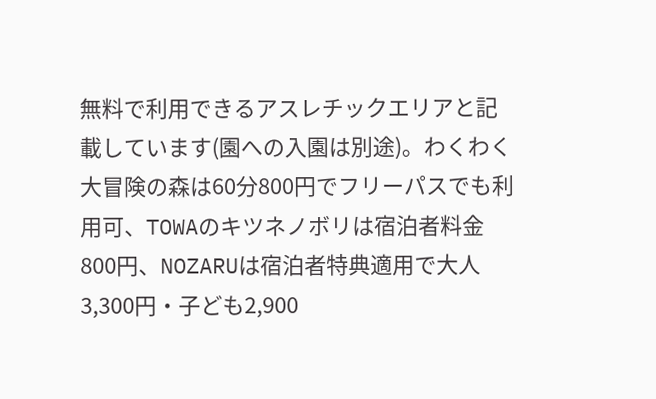無料で利用できるアスレチックエリアと記載しています(園への入園は別途)。わくわく大冒険の森は60分800円でフリーパスでも利用可、TOWAのキツネノボリは宿泊者料金800円、NOZARUは宿泊者特典適用で大人3,300円・子ども2,900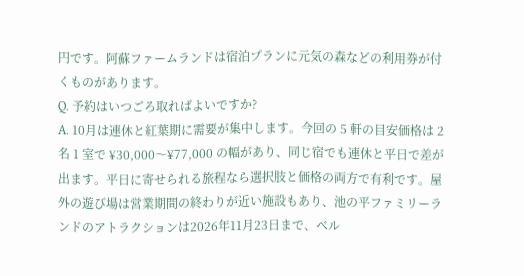円です。阿蘇ファームランドは宿泊プランに元気の森などの利用券が付くものがあります。
Q. 予約はいつごろ取ればよいですか?
A. 10月は連休と紅葉期に需要が集中します。今回の 5 軒の目安価格は 2 名 1 室で ¥30,000〜¥77,000 の幅があり、同じ宿でも連休と平日で差が出ます。平日に寄せられる旅程なら選択肢と価格の両方で有利です。屋外の遊び場は営業期間の終わりが近い施設もあり、池の平ファミリーランドのアトラクションは2026年11月23日まで、ベル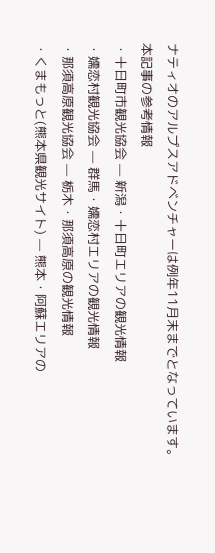ナティオのアルプスアドベンチャーは例年11月末までとなっています。
本記事の参考情報
・十日町市観光協会 — 新潟・十日町エリアの観光情報
・嬬恋村観光協会 — 群馬・嬬恋村エリアの観光情報
・那須高原観光協会 — 栃木・那須高原の観光情報
・くまもっと(熊本県観光サイト) — 熊本・阿蘇エリアの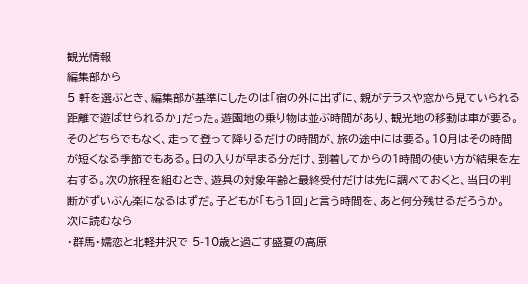観光情報
編集部から
5 軒を選ぶとき、編集部が基準にしたのは「宿の外に出ずに、親がテラスや窓から見ていられる距離で遊ばせられるか」だった。遊園地の乗り物は並ぶ時間があり、観光地の移動は車が要る。そのどちらでもなく、走って登って降りるだけの時間が、旅の途中には要る。10月はその時間が短くなる季節でもある。日の入りが早まる分だけ、到着してからの1時間の使い方が結果を左右する。次の旅程を組むとき、遊具の対象年齢と最終受付だけは先に調べておくと、当日の判断がずいぶん楽になるはずだ。子どもが「もう1回」と言う時間を、あと何分残せるだろうか。
次に読むなら
・群馬・嬬恋と北軽井沢で 5-10歳と過ごす盛夏の高原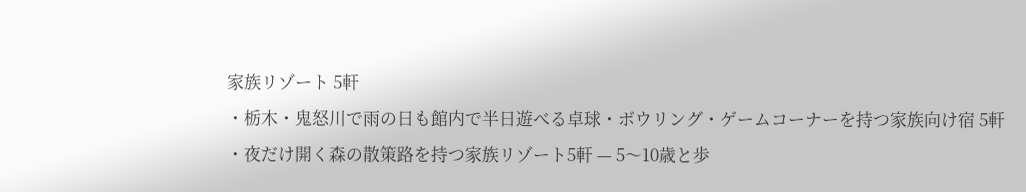家族リゾート 5軒
・栃木・鬼怒川で雨の日も館内で半日遊べる卓球・ボウリング・ゲームコーナーを持つ家族向け宿 5軒
・夜だけ開く森の散策路を持つ家族リゾート5軒 — 5〜10歳と歩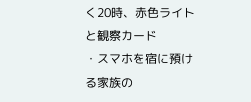く20時、赤色ライトと観察カード
・スマホを宿に預ける家族の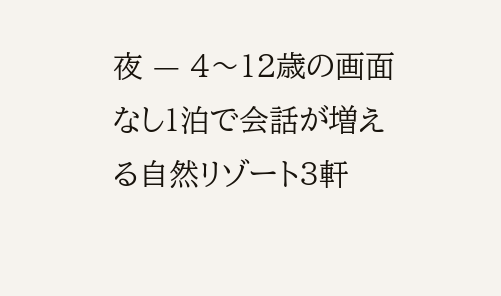夜 — 4〜12歳の画面なし1泊で会話が増える自然リゾート3軒